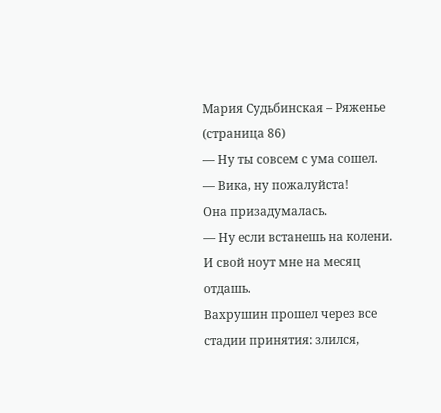Мария Судьбинская – Ряженье (страница 86)
— Ну ты совсем с ума сошел.
— Вика, ну пожалуйста!
Она призадумалась.
— Ну если встанешь на колени. И свой ноут мне на месяц отдашь.
Вахрушин прошел через все стадии принятия: злился,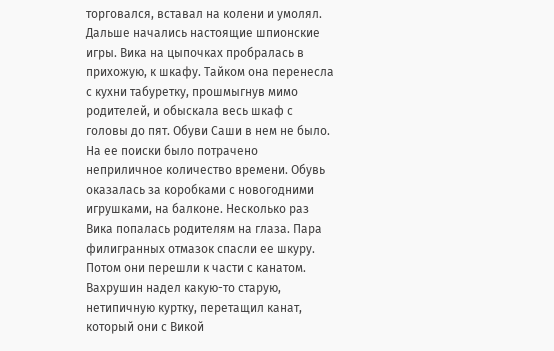торговался, вставал на колени и умолял. Дальше начались настоящие шпионские игры. Вика на цыпочках пробралась в прихожую, к шкафу. Тайком она перенесла с кухни табуретку, прошмыгнув мимо родителей, и обыскала весь шкаф с головы до пят. Обуви Саши в нем не было. На ее поиски было потрачено неприличное количество времени. Обувь оказалась за коробками с новогодними игрушками, на балконе. Несколько раз Вика попалась родителям на глаза. Пара филигранных отмазок спасли ее шкуру.
Потом они перешли к части с канатом. Вахрушин надел какую-то старую, нетипичную куртку, перетащил канат, который они с Викой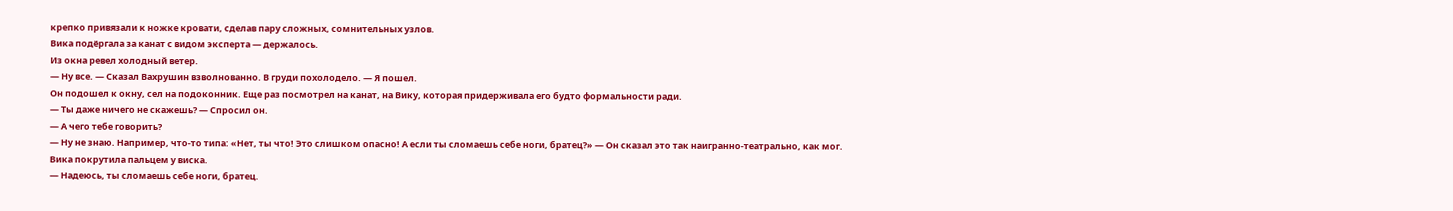крепко привязали к ножке кровати, сделав пару сложных, сомнительных узлов.
Вика подёргала за канат с видом эксперта — держалось.
Из окна ревел холодный ветер.
— Ну все. — Сказал Вахрушин взволнованно. В груди похолодело. — Я пошел.
Он подошел к окну, сел на подоконник. Еще раз посмотрел на канат, на Вику, которая придерживала его будто формальности ради.
— Ты даже ничего не скажешь? — Спросил он.
— А чего тебе говорить?
— Ну не знаю. Например, что-то типа: «Нет, ты что! Это слишком опасно! А если ты сломаешь себе ноги, братец?» — Он сказал это так наигранно-театрально, как мог.
Вика покрутила пальцем у виска.
— Надеюсь, ты сломаешь себе ноги, братец.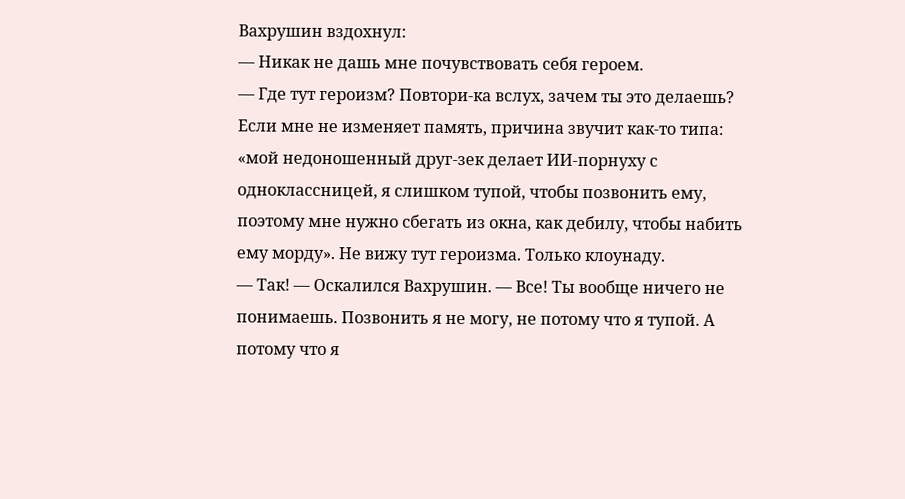Вахрушин вздохнул:
— Никак не дашь мне почувствовать себя героем.
— Где тут героизм? Повтори-ка вслух, зачем ты это делаешь? Если мне не изменяет память, причина звучит как-то типа: «мой недоношенный друг-зек делает ИИ-порнуху с одноклассницей, я слишком тупой, чтобы позвонить ему, поэтому мне нужно сбегать из окна, как дебилу, чтобы набить ему морду». Не вижу тут героизма. Только клоунаду.
— Так! — Оскалился Вахрушин. — Все! Ты вообще ничего не понимаешь. Позвонить я не могу, не потому что я тупой. А потому что я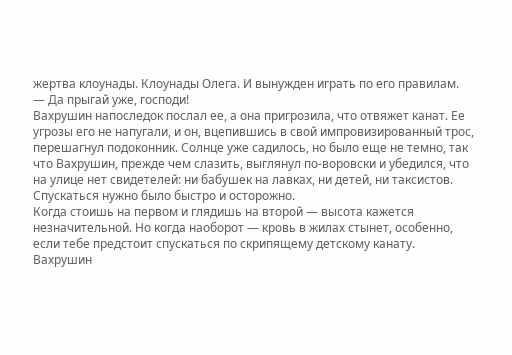жертва клоунады. Клоунады Олега. И вынужден играть по его правилам.
— Да прыгай уже, господи!
Вахрушин напоследок послал ее, а она пригрозила, что отвяжет канат. Ее угрозы его не напугали, и он, вцепившись в свой импровизированный трос, перешагнул подоконник. Солнце уже садилось, но было еще не темно, так что Вахрушин, прежде чем слазить, выглянул по-воровски и убедился, что на улице нет свидетелей: ни бабушек на лавках, ни детей, ни таксистов. Спускаться нужно было быстро и осторожно.
Когда стоишь на первом и глядишь на второй — высота кажется незначительной. Но когда наоборот — кровь в жилах стынет, особенно, если тебе предстоит спускаться по скрипящему детскому канату.
Вахрушин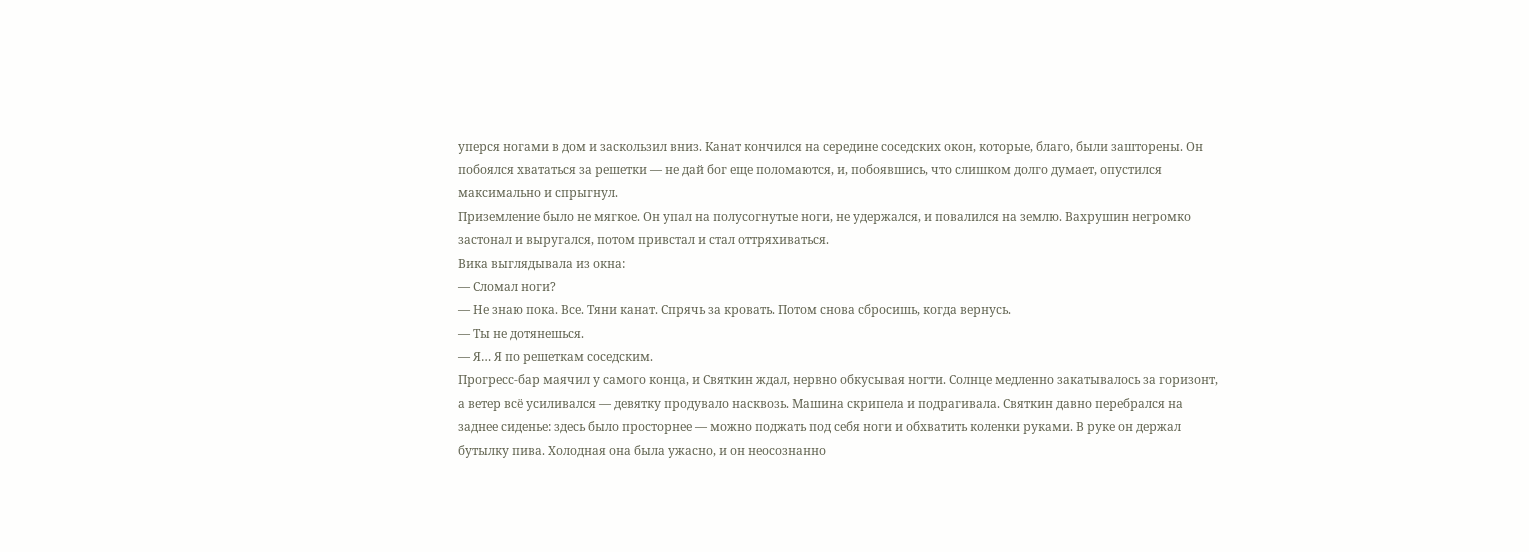уперся ногами в дом и заскользил вниз. Канат кончился на середине соседских окон, которые, благо, были зашторены. Он побоялся хвататься за решетки — не дай бог еще поломаются, и, побоявшись, что слишком долго думает, опустился максимально и спрыгнул.
Приземление было не мягкое. Он упал на полусогнутые ноги, не удержался, и повалился на землю. Вахрушин негромко застонал и выругался, потом привстал и стал оттряхиваться.
Вика выглядывала из окна:
— Сломал ноги?
— Не знаю пока. Все. Тяни канат. Спрячь за кровать. Потом снова сбросишь, когда вернусь.
— Ты не дотянешься.
— Я… Я по решеткам соседским.
Прогресс‑бар маячил у самого конца, и Святкин ждал, нервно обкусывая ногти. Солнце медленно закатывалось за горизонт, а ветер всё усиливался — девятку продувало насквозь. Машина скрипела и подрагивала. Святкин давно перебрался на заднее сиденье: здесь было просторнее — можно поджать под себя ноги и обхватить коленки руками. В руке он держал бутылку пива. Холодная она была ужасно, и он неосознанно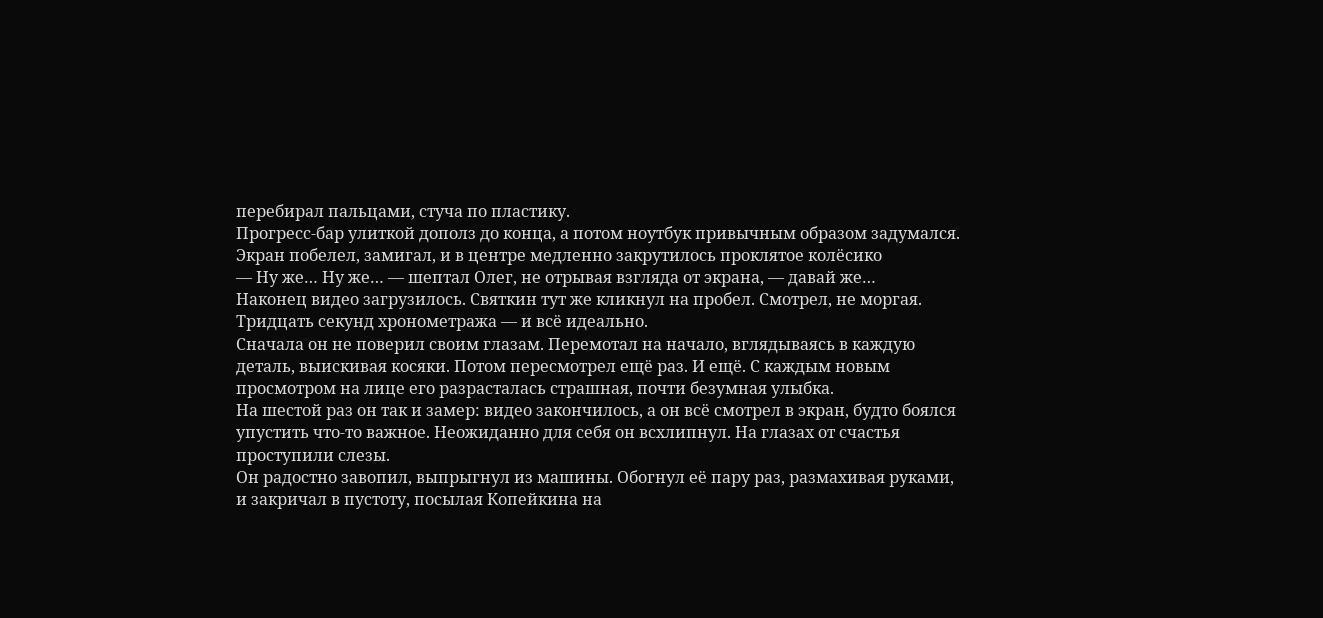перебирал пальцами, стуча по пластику.
Прогресс‑бар улиткой дополз до конца, а потом ноутбук привычным образом задумался. Экран побелел, замигал, и в центре медленно закрутилось проклятое колёсико
— Ну же… Ну же… — шептал Олег, не отрывая взгляда от экрана, — давай же…
Наконец видео загрузилось. Святкин тут же кликнул на пробел. Смотрел, не моргая.
Тридцать секунд хронометража — и всё идеально.
Сначала он не поверил своим глазам. Перемотал на начало, вглядываясь в каждую деталь, выискивая косяки. Потом пересмотрел ещё раз. И ещё. С каждым новым просмотром на лице его разрасталась страшная, почти безумная улыбка.
На шестой раз он так и замер: видео закончилось, а он всё смотрел в экран, будто боялся упустить что‑то важное. Неожиданно для себя он всхлипнул. На глазах от счастья проступили слезы.
Он радостно завопил, выпрыгнул из машины. Обогнул её пару раз, размахивая руками, и закричал в пустоту, посылая Копейкина на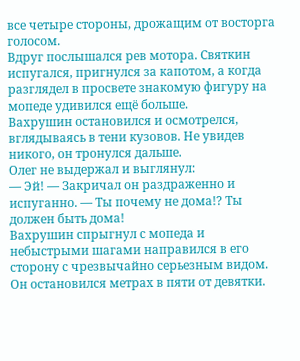все четыре стороны, дрожащим от восторга голосом.
Вдруг послышался рев мотора. Святкин испугался, пригнулся за капотом, а когда разглядел в просвете знакомую фигуру на мопеде удивился ещё больше.
Вахрушин остановился и осмотрелся, вглядываясь в тени кузовов. Не увидев никого, он тронулся дальше.
Олег не выдержал и выглянул:
— Эй! — Закричал он раздраженно и испуганно. — Ты почему не дома!? Ты должен быть дома!
Вахрушин спрыгнул с мопеда и небыстрыми шагами направился в его сторону с чрезвычайно серьезным видом. Он остановился метрах в пяти от девятки.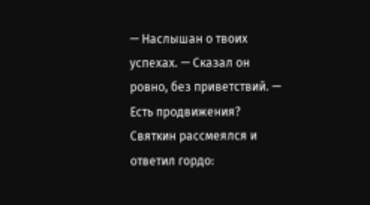— Наслышан о твоих успехах. — Сказал он ровно, без приветствий. — Есть продвижения?
Святкин рассмеялся и ответил гордо: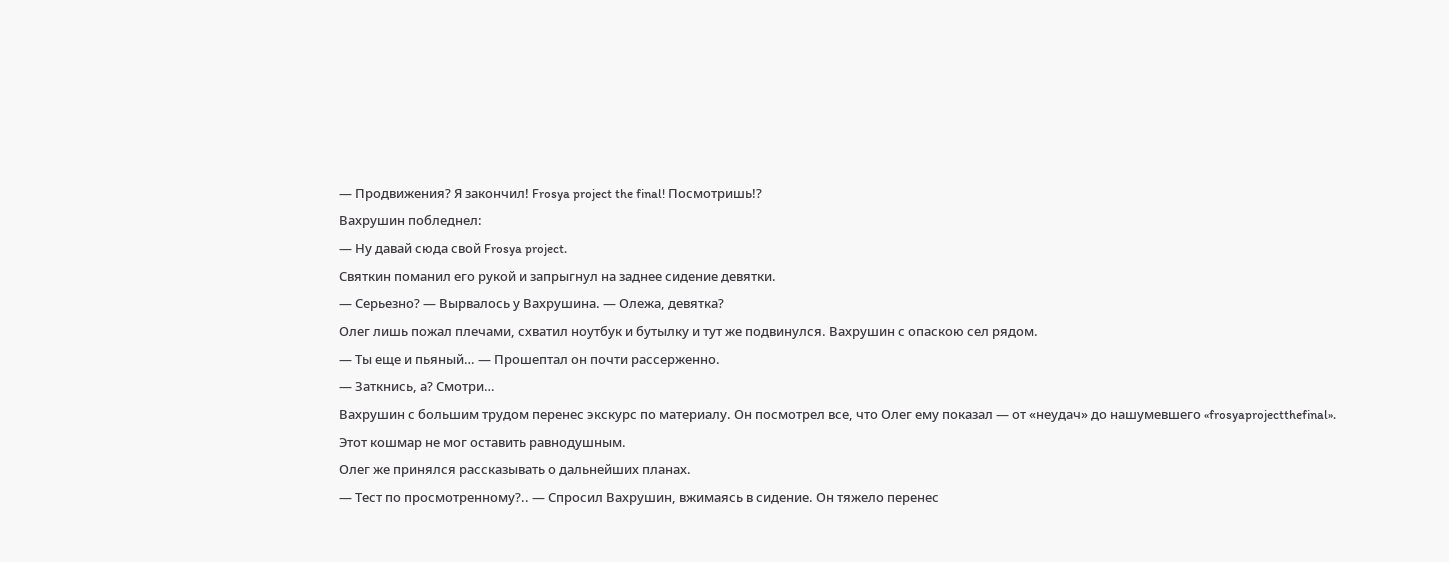— Продвижения? Я закончил! Frosya project the final! Посмотришь!?
Вахрушин побледнел:
— Ну давай сюда свой Frosya project.
Святкин поманил его рукой и запрыгнул на заднее сидение девятки.
— Серьезно? — Вырвалось у Вахрушина. — Олежа, девятка?
Олег лишь пожал плечами, схватил ноутбук и бутылку и тут же подвинулся. Вахрушин с опаскою сел рядом.
— Ты еще и пьяный… — Прошептал он почти рассерженно.
— Заткнись, а? Смотри…
Вахрушин с большим трудом перенес экскурс по материалу. Он посмотрел все, что Олег ему показал — от «неудач» до нашумевшего «frosyaprojectthefinal».
Этот кошмар не мог оставить равнодушным.
Олег же принялся рассказывать о дальнейших планах.
— Тест по просмотренному?.. — Спросил Вахрушин, вжимаясь в сидение. Он тяжело перенес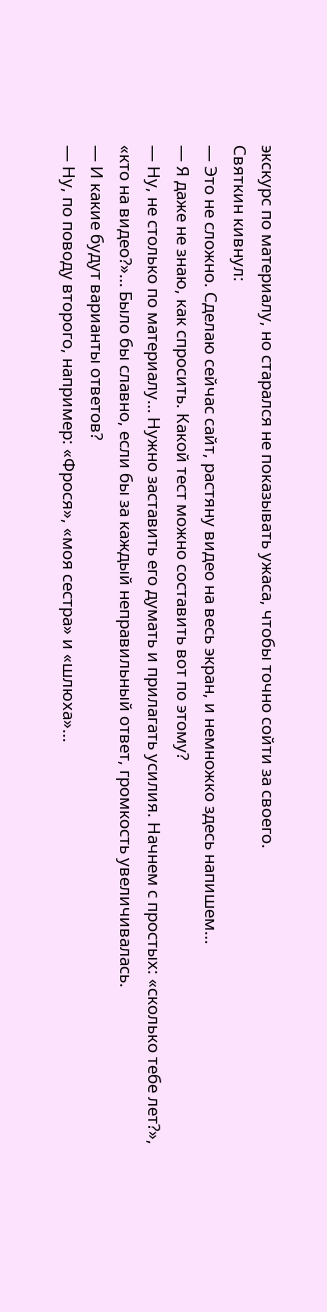экскурс по материалу, но старался не показывать ужаса, чтобы точно сойти за своего.
Святкин кивнул:
— Это не сложно. Сделаю сейчас сайт, растяну видео на весь экран, и немножко здесь напишем…
— Я даже не знаю, как спросить. Какой тест можно составить вот по этому?
— Ну, не столько по материалу… Нужно заставить его думать и прилагать усилия. Начнем с простых: «сколько тебе лет?», «кто на видео?»… Было бы славно, если бы за каждый неправильный ответ, громкость увеличивалась.
— И какие будут варианты ответов?
— Ну, по поводу второго, например: «Фрося», «моя сестра» и «шлюха»…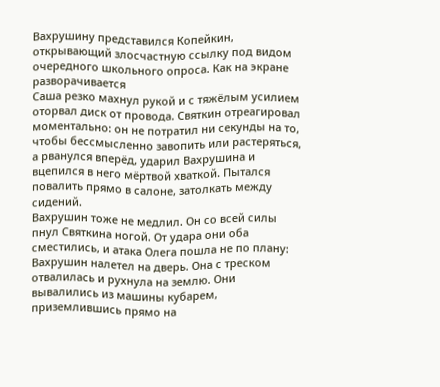Вахрушину представился Копейкин, открывающий злосчастную ссылку под видом очередного школьного опроса. Как на экране разворачивается
Саша резко махнул рукой и с тяжёлым усилием оторвал диск от провода. Святкин отреагировал моментально: он не потратил ни секунды на то, чтобы бессмысленно завопить или растеряться, а рванулся вперёд, ударил Вахрушина и вцепился в него мёртвой хваткой. Пытался повалить прямо в салоне, затолкать между сидений.
Вахрушин тоже не медлил. Он со всей силы пнул Святкина ногой. От удара они оба сместились, и атака Олега пошла не по плану: Вахрушин налетел на дверь. Она с треском отвалилась и рухнула на землю. Они вывалились из машины кубарем, приземлившись прямо на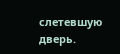слетевшую дверь.